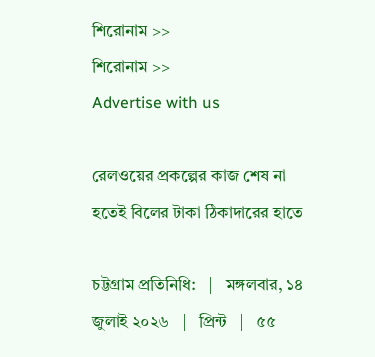শিরোনাম >>
শিরোনাম >>
Advertise with us

রেলওয়ের প্রকল্পের কাজ শেষ না হতেই বিলের টাকা ঠিকাদারের হাতে

চট্টগ্রাম প্রতিনিধি:   |   মঙ্গলবার, ১৪ জুলাই ২০২৬   |   প্রিন্ট   |   ৫৫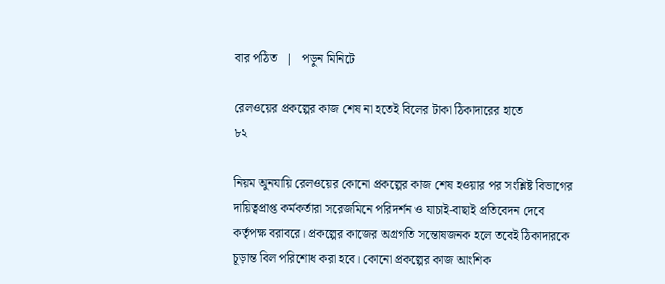বার পঠিত   |   পড়ুন মিনিটে

রেলওয়ের প্রকল্পের কাজ শেষ না হতেই বিলের টাকা ঠিকাদারের হাতে
৮২

নিয়ম অুনযায়ি রেলওয়ের কোনো প্রকল্পের কাজ শেষ হওয়ার পর সংশ্লিষ্ট বিভাগের দায়িত্বপ্রাপ্ত কর্মকর্তারা সরেজমিনে পরিদর্শন ও যাচাই-বাছাই প্রতিবেদন দেবে কর্তৃপক্ষ বরাবরে। প্রকল্পের কাজের অগ্রগতি সন্তোষজনক হলে তবেই ঠিকাদারকে চূড়ান্ত বিল পরিশোধ করা হবে। কোনো প্রকল্পের কাজ আংশিক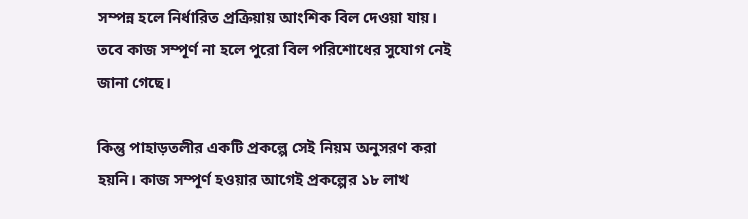সম্পন্ন হলে নির্ধারিত প্রক্রিয়ায় আংশিক বিল দেওয়া যায়। তবে কাজ সম্পূর্ণ না হলে পুরো বিল পরিশোধের সুযোগ নেই জানা গেছে।

কিন্তু পাহাড়তলীর একটি প্রকল্পে সেই নিয়ম অনুসরণ করা হয়নি। কাজ সম্পূর্ণ হওয়ার আগেই প্রকল্পের ১৮ লাখ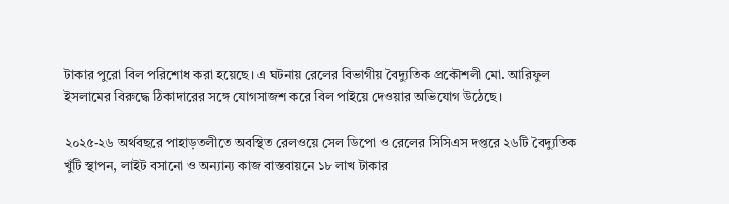টাকার পুরো বিল পরিশোধ করা হয়েছে। এ ঘটনায় রেলের বিভাগীয় বৈদ্যুতিক প্রকৌশলী মো. আরিফুল ইসলামের বিরুদ্ধে ঠিকাদারের সঙ্গে যোগসাজশ করে বিল পাইয়ে দেওয়ার অভিযোগ উঠেছে।

২০২৫-২৬ অর্থবছরে পাহাড়তলীতে অবস্থিত রেলওয়ে সেল ডিপো ও রেলের সিসিএস দপ্তরে ২৬টি বৈদ্যুতিক খুঁটি স্থাপন, লাইট বসানো ও অন্যান্য কাজ বাস্তবায়নে ১৮ লাখ টাকার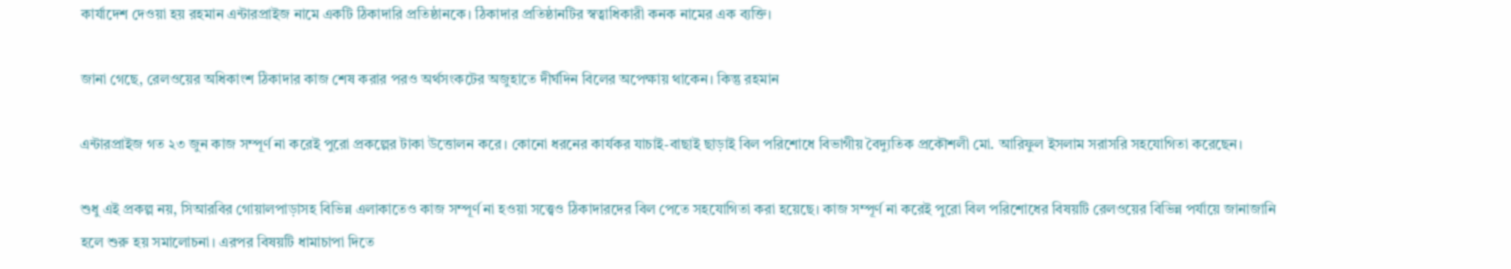কার্যাদেশ দেওয়া হয় রহমান এন্টারপ্রাইজ নামে একটি ঠিকাদারি প্রতিষ্ঠানকে। ঠিকাদার প্রতিষ্ঠানটির স্বত্বাধিকারী কনক নামের এক ব্যক্তি।

জানা গেছে, রেলওয়ের অধিকাংশ ঠিকাদার কাজ শেষ করার পরও অর্থসংকটের অজুহাতে দীর্ঘদিন বিলের অপেক্ষায় থাকেন। কিন্তু রহমান

এন্টারপ্রাইজ গত ২৩ জুন কাজ সম্পূর্ণ না করেই পুরো প্রকল্পের টাকা উত্তোলন করে। কোনো ধরনের কার্যকর যাচাই-বাছাই ছাড়াই বিল পরিশোধে বিভাগীয় বৈদ্যুতিক প্রকৌশলী মো. আরিফুল ইসলাম সরাসরি সহযোগিতা করেছেন।

শুধু এই প্রকল্প নয়, সিআরবির গোয়ালপাড়াসহ বিভিন্ন এলাকাতেও কাজ সম্পূর্ণ না হওয়া সত্ত্বেও ঠিকাদারদের বিল পেতে সহযোগিতা করা হয়েছে। কাজ সম্পূর্ণ না করেই পুরো বিল পরিশোধের বিষয়টি রেলওয়ের বিভিন্ন পর্যায়ে জানাজানি হলে শুরু হয় সমালোচনা। এরপর বিষয়টি ধামাচাপা দিতে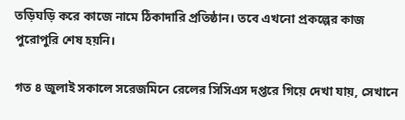তড়িঘড়ি করে কাজে নামে ঠিকাদারি প্রতিষ্ঠান। তবে এখনো প্রকল্পের কাজ পুরোপুরি শেষ হয়নি।

গত ৪ জুলাই সকালে সরেজমিনে রেলের সিসিএস দপ্তরে গিয়ে দেখা যায়, সেখানে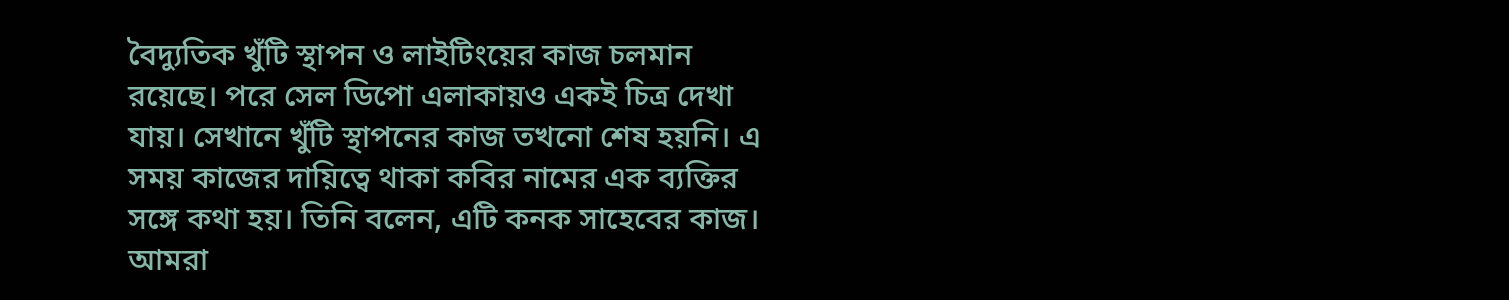বৈদ্যুতিক খুঁটি স্থাপন ও লাইটিংয়ের কাজ চলমান রয়েছে। পরে সেল ডিপো এলাকায়ও একই চিত্র দেখা যায়। সেখানে খুঁটি স্থাপনের কাজ তখনো শেষ হয়নি। এ সময় কাজের দায়িত্বে থাকা কবির নামের এক ব্যক্তির সঙ্গে কথা হয়। তিনি বলেন, এটি কনক সাহেবের কাজ। আমরা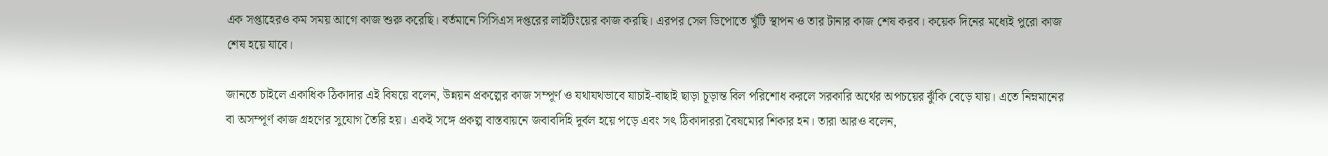এক সপ্তাহেরও কম সময় আগে কাজ শুরু করেছি। বর্তমানে সিসিএস দপ্তরের লাইটিংয়ের কাজ করছি। এরপর সেল ডিপোতে খুঁটি স্থাপন ও তার টানার কাজ শেষ করব। কয়েক দিনের মধ্যেই পুরো কাজ শেষ হয়ে যাবে।

জানতে চাইলে একাধিক ঠিকাদার এই বিষয়ে বলেন, উন্নয়ন প্রকল্পের কাজ সম্পূর্ণ ও যথাযথভাবে যাচাই-বাছাই ছাড়া চূড়ান্ত বিল পরিশোধ করলে সরকারি অর্থের অপচয়ের ঝুঁকি বেড়ে যায়। এতে নিম্নমানের বা অসম্পূর্ণ কাজ গ্রহণের সুযোগ তৈরি হয়। একই সঙ্গে প্রকল্প বাস্তবায়নে জবাবদিহি দুর্বল হয়ে পড়ে এবং সৎ ঠিকাদাররা বৈষম্যের শিকার হন। তারা আরও বলেন,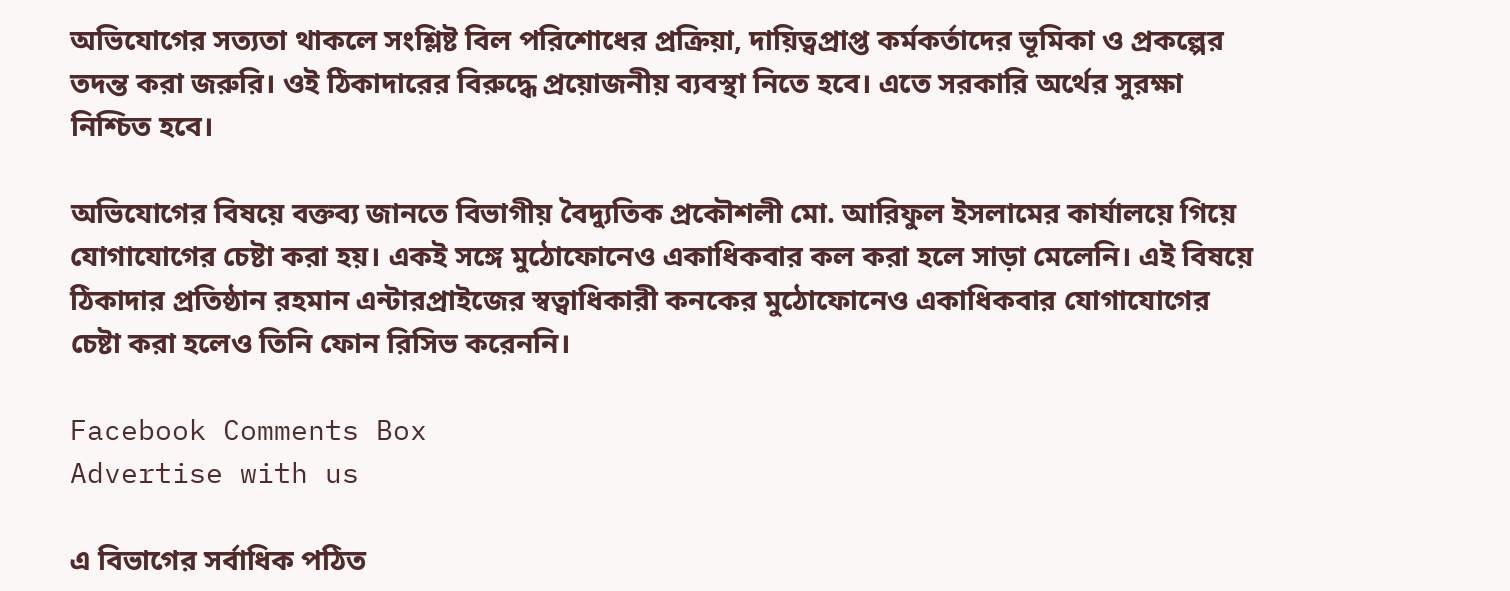অভিযোগের সত্যতা থাকলে সংশ্লিষ্ট বিল পরিশোধের প্রক্রিয়া, দায়িত্বপ্রাপ্ত কর্মকর্তাদের ভূমিকা ও প্রকল্পের তদন্ত করা জরুরি। ওই ঠিকাদারের বিরুদ্ধে প্রয়োজনীয় ব্যবস্থা নিতে হবে। এতে সরকারি অর্থের সুরক্ষা নিশ্চিত হবে।

অভিযোগের বিষয়ে বক্তব্য জানতে বিভাগীয় বৈদ্যুতিক প্রকৌশলী মো. আরিফুল ইসলামের কার্যালয়ে গিয়ে যোগাযোগের চেষ্টা করা হয়। একই সঙ্গে মুঠোফোনেও একাধিকবার কল করা হলে সাড়া মেলেনি। এই বিষয়ে ঠিকাদার প্রতিষ্ঠান রহমান এন্টারপ্রাইজের স্বত্বাধিকারী কনকের মুঠোফোনেও একাধিকবার যোগাযোগের চেষ্টা করা হলেও তিনি ফোন রিসিভ করেননি।

Facebook Comments Box
Advertise with us

এ বিভাগের সর্বাধিক পঠিত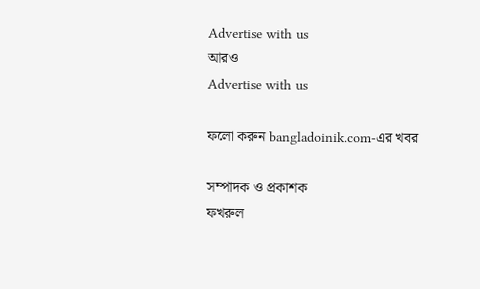Advertise with us
আরও
Advertise with us

ফলো করুন bangladoinik.com-এর খবর

সম্পাদক ও প্রকাশক
ফখরুল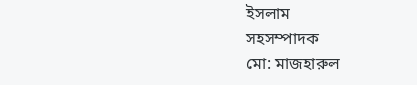ইসলাম
সহসম্পাদক
মো: মাজহারুল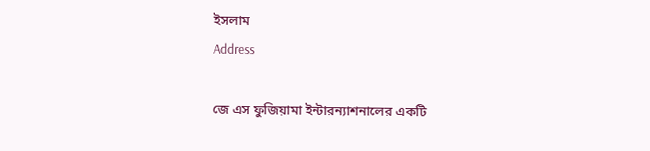ইসলাম
Address

জে এস ফুজিয়ামা ইন্টারন্যাশনালের একটি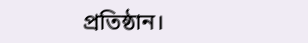প্রতিষ্ঠান।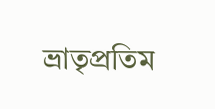ভ্রাতৃপ্রতিম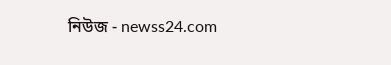নিউজ - newss24.com